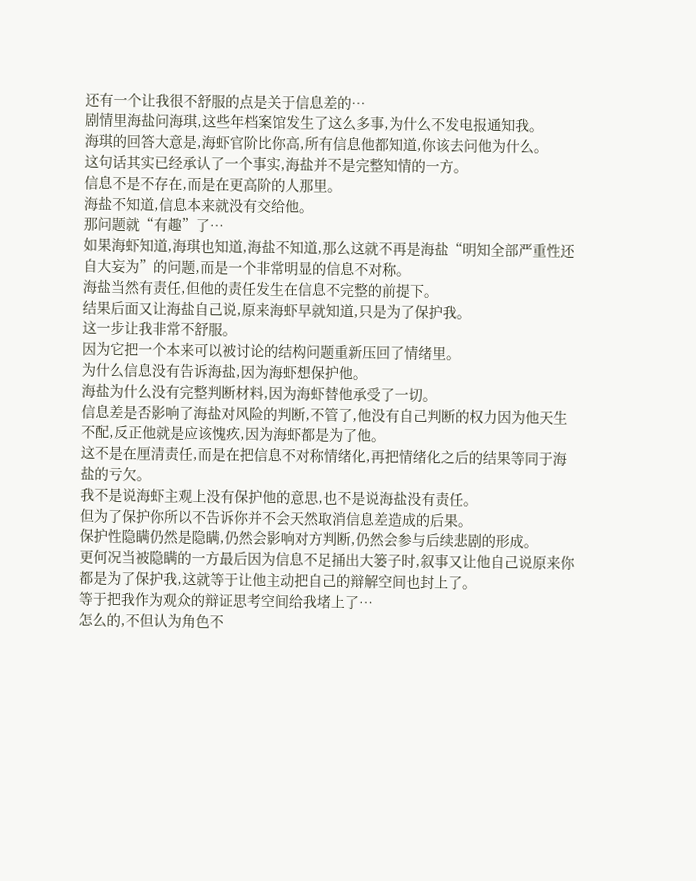还有一个让我很不舒服的点是关于信息差的…
剧情里海盐问海琪,这些年档案馆发生了这么多事,为什么不发电报通知我。
海琪的回答大意是,海虾官阶比你高,所有信息他都知道,你该去问他为什么。
这句话其实已经承认了一个事实,海盐并不是完整知情的一方。
信息不是不存在,而是在更高阶的人那里。
海盐不知道,信息本来就没有交给他。
那问题就“有趣”了…
如果海虾知道,海琪也知道,海盐不知道,那么这就不再是海盐“明知全部严重性还自大妄为”的问题,而是一个非常明显的信息不对称。
海盐当然有责任,但他的责任发生在信息不完整的前提下。
结果后面又让海盐自己说,原来海虾早就知道,只是为了保护我。
这一步让我非常不舒服。
因为它把一个本来可以被讨论的结构问题重新压回了情绪里。
为什么信息没有告诉海盐,因为海虾想保护他。
海盐为什么没有完整判断材料,因为海虾替他承受了一切。
信息差是否影响了海盐对风险的判断,不管了,他没有自己判断的权力因为他天生不配,反正他就是应该愧疚,因为海虾都是为了他。
这不是在厘清责任,而是在把信息不对称情绪化,再把情绪化之后的结果等同于海盐的亏欠。
我不是说海虾主观上没有保护他的意思,也不是说海盐没有责任。
但为了保护你所以不告诉你并不会天然取消信息差造成的后果。
保护性隐瞒仍然是隐瞒,仍然会影响对方判断,仍然会参与后续悲剧的形成。
更何况当被隐瞒的一方最后因为信息不足捅出大篓子时,叙事又让他自己说原来你都是为了保护我,这就等于让他主动把自己的辩解空间也封上了。
等于把我作为观众的辩证思考空间给我堵上了…
怎么的,不但认为角色不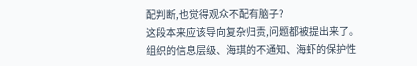配判断,也觉得观众不配有脑子?
这段本来应该导向复杂归责,问题都被提出来了。
组织的信息层级、海琪的不通知、海虾的保护性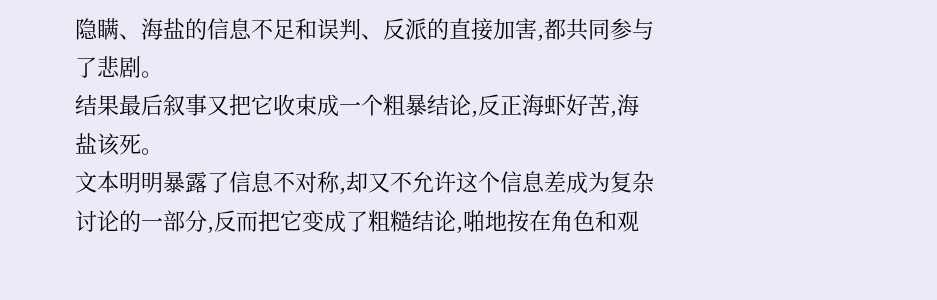隐瞒、海盐的信息不足和误判、反派的直接加害,都共同参与了悲剧。
结果最后叙事又把它收束成一个粗暴结论,反正海虾好苦,海盐该死。
文本明明暴露了信息不对称,却又不允许这个信息差成为复杂讨论的一部分,反而把它变成了粗糙结论,啪地按在角色和观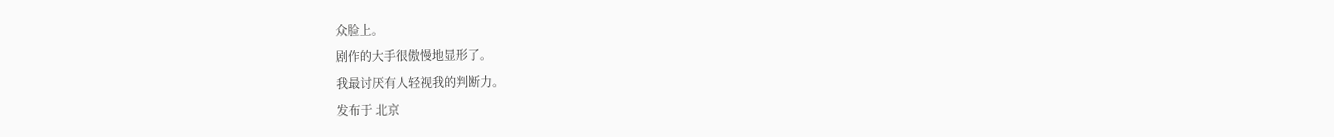众脸上。
剧作的大手很傲慢地显形了。
我最讨厌有人轻视我的判断力。
发布于 北京